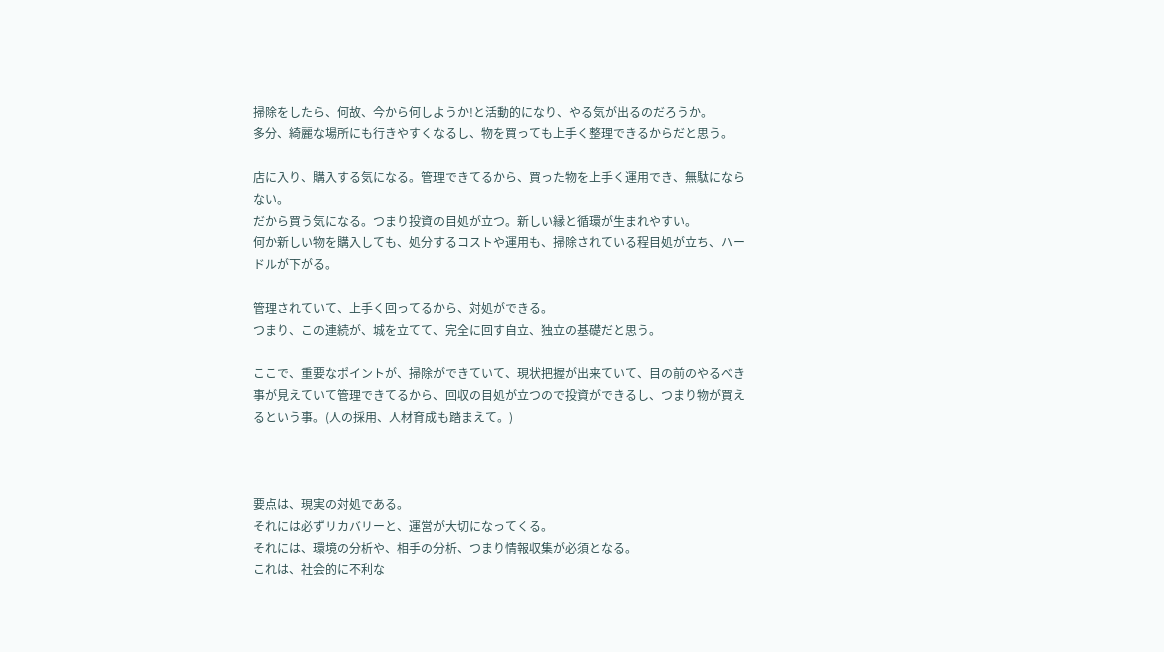掃除をしたら、何故、今から何しようか!と活動的になり、やる気が出るのだろうか。
多分、綺麗な場所にも行きやすくなるし、物を買っても上手く整理できるからだと思う。

店に入り、購入する気になる。管理できてるから、買った物を上手く運用でき、無駄にならない。
だから買う気になる。つまり投資の目処が立つ。新しい縁と循環が生まれやすい。
何か新しい物を購入しても、処分するコストや運用も、掃除されている程目処が立ち、ハードルが下がる。

管理されていて、上手く回ってるから、対処ができる。
つまり、この連続が、城を立てて、完全に回す自立、独立の基礎だと思う。

ここで、重要なポイントが、掃除ができていて、現状把握が出来ていて、目の前のやるべき事が見えていて管理できてるから、回収の目処が立つので投資ができるし、つまり物が買えるという事。(人の採用、人材育成も踏まえて。)



要点は、現実の対処である。
それには必ずリカバリーと、運営が大切になってくる。
それには、環境の分析や、相手の分析、つまり情報収集が必須となる。
これは、社会的に不利な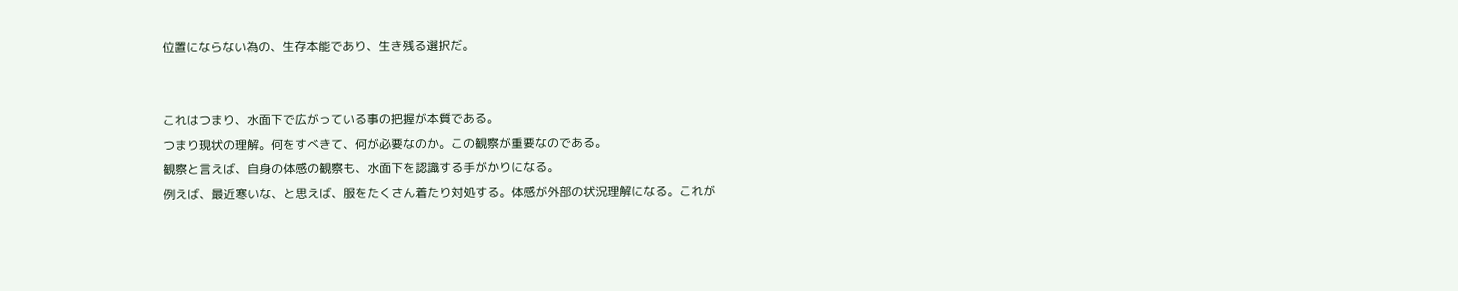位置にならない為の、生存本能であり、生き残る選択だ。


これはつまり、水面下で広がっている事の把握が本質である。
つまり現状の理解。何をすべきて、何が必要なのか。この観察が重要なのである。
観察と言えば、自身の体感の観察も、水面下を認識する手がかりになる。
例えば、最近寒いな、と思えば、服をたくさん着たり対処する。体感が外部の状況理解になる。これが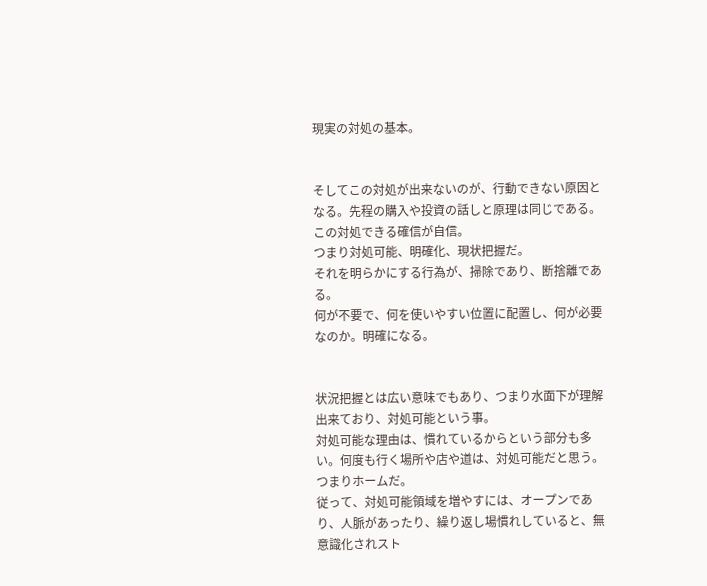現実の対処の基本。


そしてこの対処が出来ないのが、行動できない原因となる。先程の購入や投資の話しと原理は同じである。
この対処できる確信が自信。
つまり対処可能、明確化、現状把握だ。
それを明らかにする行為が、掃除であり、断捨離である。
何が不要で、何を使いやすい位置に配置し、何が必要なのか。明確になる。


状況把握とは広い意味でもあり、つまり水面下が理解出来ており、対処可能という事。
対処可能な理由は、慣れているからという部分も多い。何度も行く場所や店や道は、対処可能だと思う。つまりホームだ。
従って、対処可能領域を増やすには、オープンであり、人脈があったり、繰り返し場慣れしていると、無意識化されスト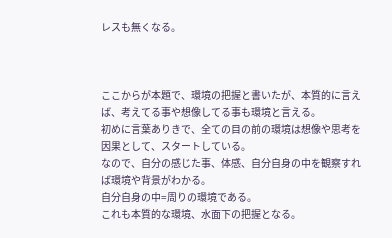レスも無くなる。



ここからが本題で、環境の把握と書いたが、本質的に言えば、考えてる事や想像してる事も環境と言える。
初めに言葉ありきで、全ての目の前の環境は想像や思考を因果として、スタートしている。
なので、自分の感じた事、体感、自分自身の中を観察すれば環境や背景がわかる。
自分自身の中=周りの環境である。
これも本質的な環境、水面下の把握となる。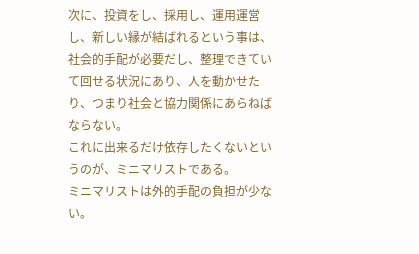次に、投資をし、採用し、運用運営し、新しい縁が結ばれるという事は、社会的手配が必要だし、整理できていて回せる状況にあり、人を動かせたり、つまり社会と協力関係にあらねばならない。
これに出来るだけ依存したくないというのが、ミニマリストである。
ミニマリストは外的手配の負担が少ない。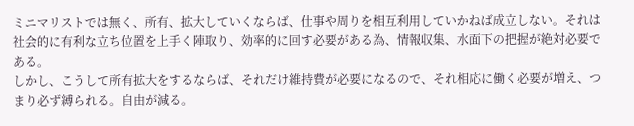ミニマリストでは無く、所有、拡大していくならば、仕事や周りを相互利用していかねば成立しない。それは社会的に有利な立ち位置を上手く陣取り、効率的に回す必要がある為、情報収集、水面下の把握が絶対必要である。
しかし、こうして所有拡大をするならば、それだけ維持費が必要になるので、それ相応に働く必要が増え、つまり必ず縛られる。自由が減る。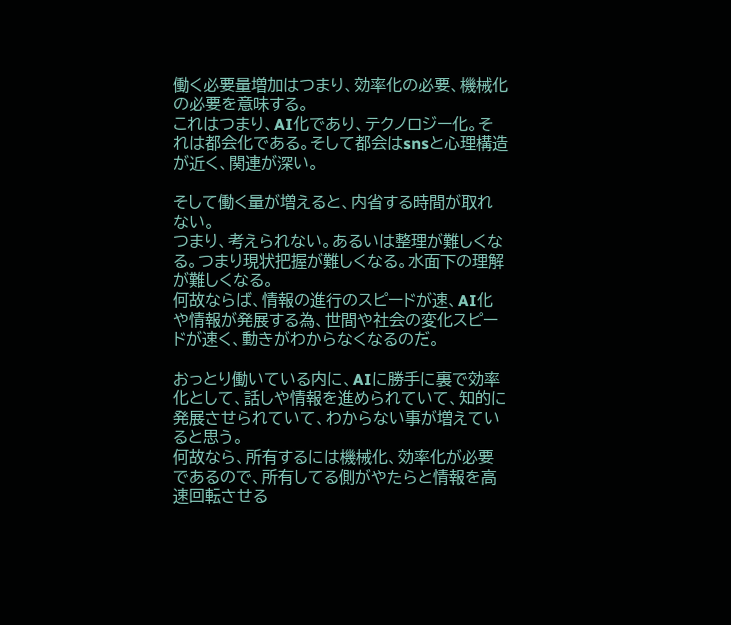働く必要量増加はつまり、効率化の必要、機械化の必要を意味する。
これはつまり、AI化であり、テクノロジー化。それは都会化である。そして都会はsnsと心理構造が近く、関連が深い。

そして働く量が増えると、内省する時間が取れない。
つまり、考えられない。あるいは整理が難しくなる。つまり現状把握が難しくなる。水面下の理解が難しくなる。
何故ならば、情報の進行のスピードが速、AI化や情報が発展する為、世間や社会の変化スピードが速く、動きがわからなくなるのだ。

おっとり働いている内に、AIに勝手に裏で効率化として、話しや情報を進められていて、知的に発展させられていて、わからない事が増えていると思う。
何故なら、所有するには機械化、効率化が必要であるので、所有してる側がやたらと情報を高速回転させる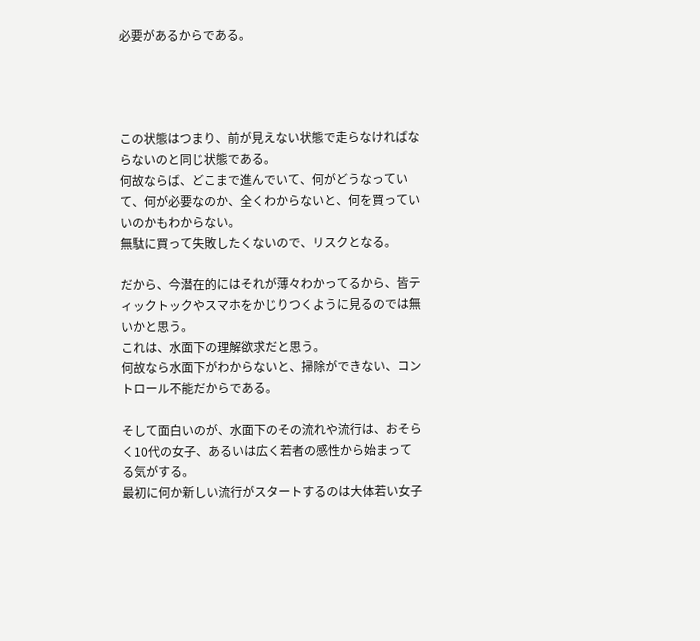必要があるからである。




この状態はつまり、前が見えない状態で走らなければならないのと同じ状態である。
何故ならば、どこまで進んでいて、何がどうなっていて、何が必要なのか、全くわからないと、何を買っていいのかもわからない。
無駄に買って失敗したくないので、リスクとなる。

だから、今潜在的にはそれが薄々わかってるから、皆ティックトックやスマホをかじりつくように見るのでは無いかと思う。
これは、水面下の理解欲求だと思う。
何故なら水面下がわからないと、掃除ができない、コントロール不能だからである。

そして面白いのが、水面下のその流れや流行は、おそらく10代の女子、あるいは広く若者の感性から始まってる気がする。
最初に何か新しい流行がスタートするのは大体若い女子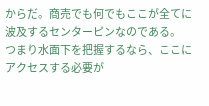からだ。商売でも何でもここが全てに波及するセンターピンなのである。
つまり水面下を把握するなら、ここにアクセスする必要が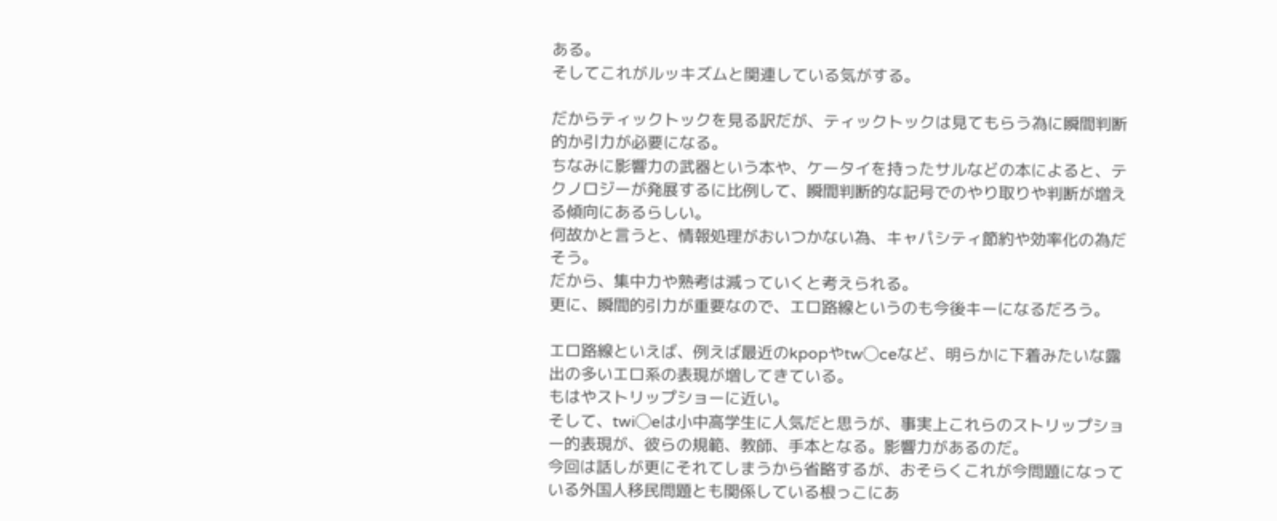ある。
そしてこれがルッキズムと関連している気がする。

だからティックトックを見る訳だが、ティックトックは見てもらう為に瞬間判断的か引力が必要になる。
ちなみに影響力の武器という本や、ケータイを持ったサルなどの本によると、テクノロジーが発展するに比例して、瞬間判断的な記号でのやり取りや判断が増える傾向にあるらしい。
何故かと言うと、情報処理がおいつかない為、キャパシティ節約や効率化の為だそう。
だから、集中力や熟考は減っていくと考えられる。
更に、瞬間的引力が重要なので、エロ路線というのも今後キーになるだろう。

エロ路線といえば、例えば最近のkpopやtw◯ceなど、明らかに下着みたいな露出の多いエロ系の表現が増してきている。
もはやストリップショーに近い。
そして、twi◯eは小中高学生に人気だと思うが、事実上これらのストリップショー的表現が、彼らの規範、教師、手本となる。影響力があるのだ。
今回は話しが更にそれてしまうから省略するが、おそらくこれが今問題になっている外国人移民問題とも関係している根っこにあ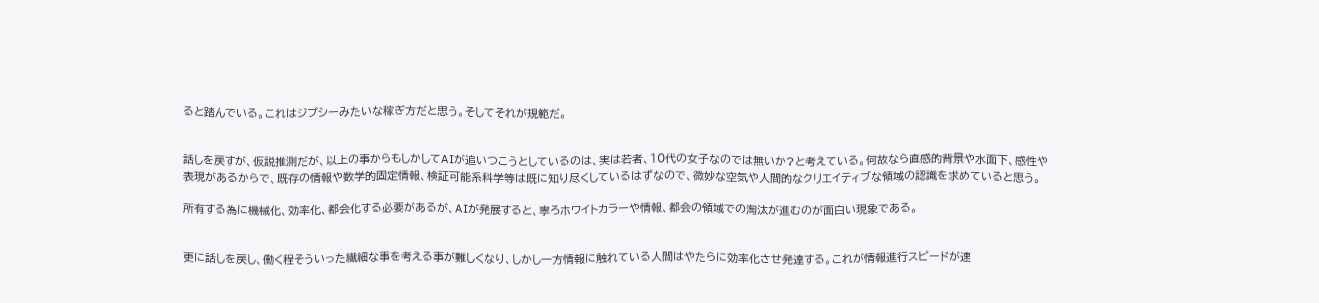ると踏んでいる。これはジプシーみたいな稼ぎ方だと思う。そしてそれが規範だ。


話しを戻すが、仮説推測だが、以上の事からもしかしてAIが追いつこうとしているのは、実は若者、10代の女子なのでは無いか?と考えている。何故なら直感的背景や水面下、感性や表現があるからで、既存の情報や数学的固定情報、検証可能系科学等は既に知り尽くしているはずなので、微妙な空気や人間的なクリエイティブな領域の認識を求めていると思う。

所有する為に機械化、効率化、都会化する必要があるが、AIが発展すると、寧ろホワイトカラーや情報、都会の領域での淘汰が進むのが面白い現象である。


更に話しを戻し、働く程そういった繊細な事を考える事が難しくなり、しかし一方情報に触れている人間はやたらに効率化させ発達する。これが情報進行スピードが速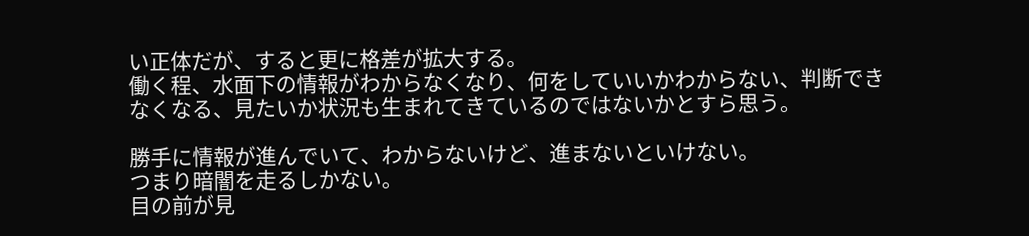い正体だが、すると更に格差が拡大する。
働く程、水面下の情報がわからなくなり、何をしていいかわからない、判断できなくなる、見たいか状況も生まれてきているのではないかとすら思う。

勝手に情報が進んでいて、わからないけど、進まないといけない。
つまり暗闇を走るしかない。
目の前が見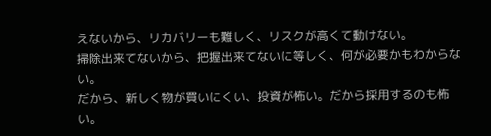えないから、リカバリーも難しく、リスクが高くて動けない。
掃除出来てないから、把握出来てないに等しく、何が必要かもわからない。
だから、新しく物が買いにくい、投資が怖い。だから採用するのも怖い。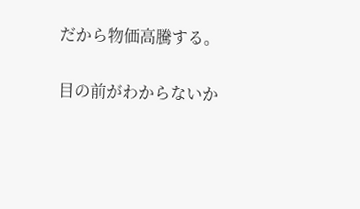だから物価高騰する。

目の前がわからないか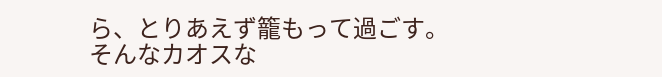ら、とりあえず籠もって過ごす。
そんなカオスな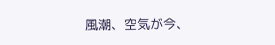風潮、空気が今、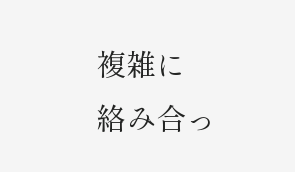複雑に
絡み合っ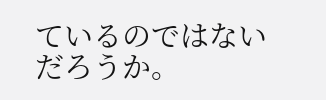ているのではないだろうか。